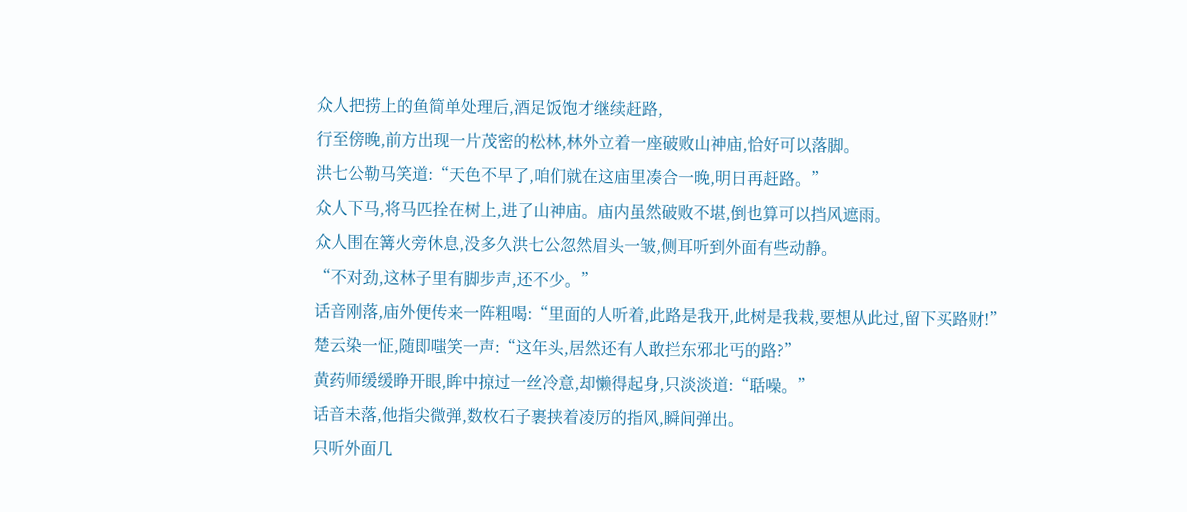众人把捞上的鱼简单处理后,酒足饭饱才继续赶路,
行至傍晚,前方出现一片茂密的松林,林外立着一座破败山神庙,恰好可以落脚。
洪七公勒马笑道:“天色不早了,咱们就在这庙里凑合一晚,明日再赶路。”
众人下马,将马匹拴在树上,进了山神庙。庙内虽然破败不堪,倒也算可以挡风遮雨。
众人围在篝火旁休息,没多久洪七公忽然眉头一皱,侧耳听到外面有些动静。
“不对劲,这林子里有脚步声,还不少。”
话音刚落,庙外便传来一阵粗喝:“里面的人听着,此路是我开,此树是我栽,要想从此过,留下买路财!”
楚云染一怔,随即嗤笑一声:“这年头,居然还有人敢拦东邪北丐的路?”
黄药师缓缓睁开眼,眸中掠过一丝冷意,却懒得起身,只淡淡道:“聒噪。”
话音未落,他指尖微弹,数枚石子裹挟着凌厉的指风,瞬间弹出。
只听外面几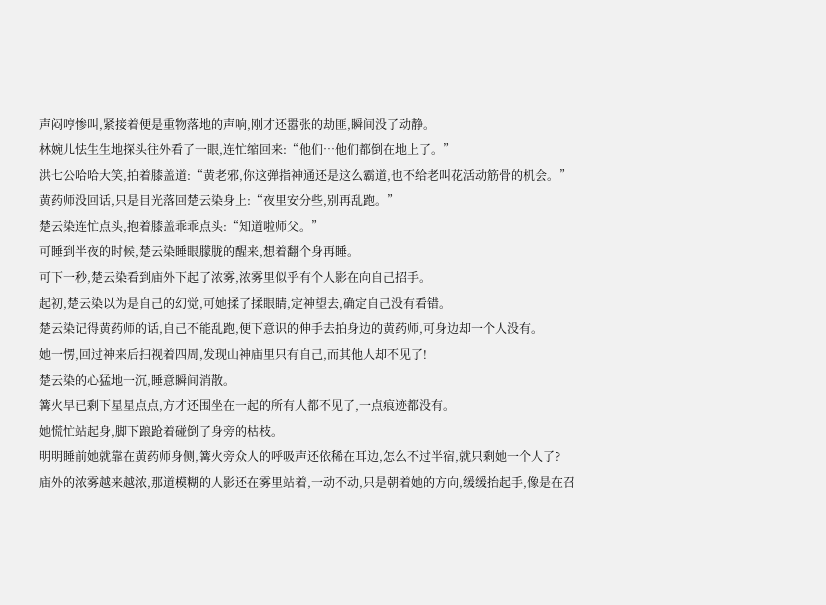声闷哼惨叫,紧接着便是重物落地的声响,刚才还嚣张的劫匪,瞬间没了动静。
林婉儿怯生生地探头往外看了一眼,连忙缩回来:“他们…他们都倒在地上了。”
洪七公哈哈大笑,拍着膝盖道:“黄老邪,你这弹指神通还是这么霸道,也不给老叫花活动筋骨的机会。”
黄药师没回话,只是目光落回楚云染身上:“夜里安分些,别再乱跑。”
楚云染连忙点头,抱着膝盖乖乖点头:“知道啦师父。”
可睡到半夜的时候,楚云染睡眼朦胧的醒来,想着翻个身再睡。
可下一秒,楚云染看到庙外下起了浓雾,浓雾里似乎有个人影在向自己招手。
起初,楚云染以为是自己的幻觉,可她揉了揉眼睛,定神望去,确定自己没有看错。
楚云染记得黄药师的话,自己不能乱跑,便下意识的伸手去拍身边的黄药师,可身边却一个人没有。
她一愣,回过神来后扫视着四周,发现山神庙里只有自己,而其他人却不见了!
楚云染的心猛地一沉,睡意瞬间消散。
篝火早已剩下星星点点,方才还围坐在一起的所有人都不见了,一点痕迹都没有。
她慌忙站起身,脚下踉跄着碰倒了身旁的枯枝。
明明睡前她就靠在黄药师身侧,篝火旁众人的呼吸声还依稀在耳边,怎么不过半宿,就只剩她一个人了?
庙外的浓雾越来越浓,那道模糊的人影还在雾里站着,一动不动,只是朝着她的方向,缓缓抬起手,像是在召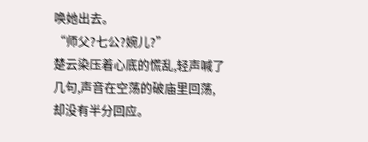唤她出去。
“师父?七公?婉儿?”
楚云染压着心底的慌乱,轻声喊了几句,声音在空荡的破庙里回荡,却没有半分回应。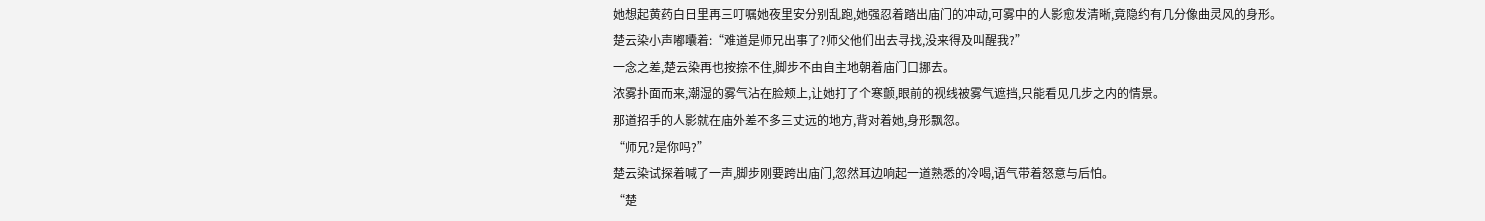她想起黄药白日里再三叮嘱她夜里安分别乱跑,她强忍着踏出庙门的冲动,可雾中的人影愈发清晰,竟隐约有几分像曲灵风的身形。
楚云染小声嘟囔着:“难道是师兄出事了?师父他们出去寻找,没来得及叫醒我?”
一念之差,楚云染再也按捺不住,脚步不由自主地朝着庙门口挪去。
浓雾扑面而来,潮湿的雾气沾在脸颊上,让她打了个寒颤,眼前的视线被雾气遮挡,只能看见几步之内的情景。
那道招手的人影就在庙外差不多三丈远的地方,背对着她,身形飘忽。
“师兄?是你吗?”
楚云染试探着喊了一声,脚步刚要跨出庙门,忽然耳边响起一道熟悉的冷喝,语气带着怒意与后怕。
“楚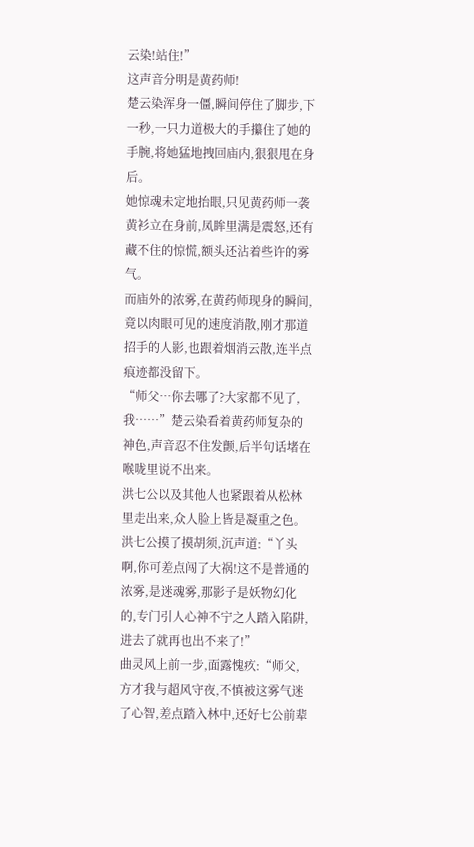云染!站住!”
这声音分明是黄药师!
楚云染浑身一僵,瞬间停住了脚步,下一秒,一只力道极大的手攥住了她的手腕,将她猛地拽回庙内,狠狠甩在身后。
她惊魂未定地抬眼,只见黄药师一袭黄衫立在身前,凤眸里满是震怒,还有藏不住的惊慌,额头还沾着些许的雾气。
而庙外的浓雾,在黄药师现身的瞬间,竟以肉眼可见的速度消散,刚才那道招手的人影,也跟着烟消云散,连半点痕迹都没留下。
“师父…你去哪了?大家都不见了,我……”楚云染看着黄药师复杂的神色,声音忍不住发颤,后半句话堵在喉咙里说不出来。
洪七公以及其他人也紧跟着从松林里走出来,众人脸上皆是凝重之色。
洪七公摸了摸胡须,沉声道:“丫头啊,你可差点闯了大祸!这不是普通的浓雾,是迷魂雾,那影子是妖物幻化的,专门引人心神不宁之人踏入陷阱,进去了就再也出不来了!”
曲灵风上前一步,面露愧疚:“师父,方才我与超风守夜,不慎被这雾气迷了心智,差点踏入林中,还好七公前辈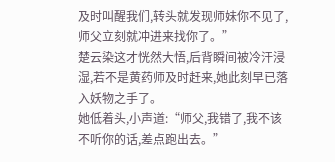及时叫醒我们,转头就发现师妹你不见了,师父立刻就冲进来找你了。”
楚云染这才恍然大悟,后背瞬间被冷汗浸湿,若不是黄药师及时赶来,她此刻早已落入妖物之手了。
她低着头,小声道:“师父,我错了,我不该不听你的话,差点跑出去。”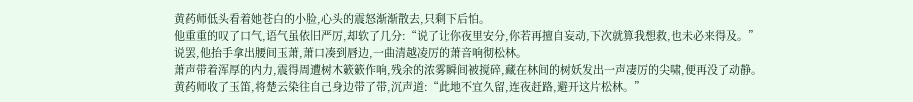黄药师低头看着她苍白的小脸,心头的震怒渐渐散去,只剩下后怕。
他重重的叹了口气,语气虽依旧严厉,却软了几分:“说了让你夜里安分,你若再擅自妄动,下次就算我想救,也未必来得及。”
说罢,他抬手拿出腰间玉萧,萧口凑到唇边,一曲清越凌厉的萧音响彻松林。
萧声带着浑厚的内力,震得周遭树木簌簌作响,残余的浓雾瞬间被搅碎,藏在林间的树妖发出一声凄厉的尖啸,便再没了动静。
黄药师收了玉笛,将楚云染往自己身边带了带,沉声道:“此地不宜久留,连夜赶路,避开这片松林。”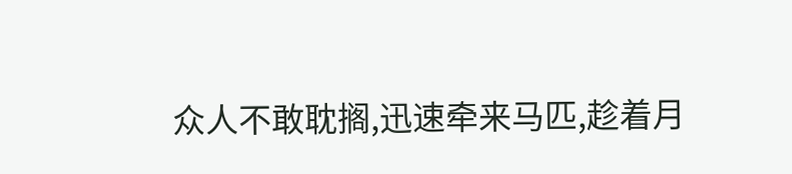众人不敢耽搁,迅速牵来马匹,趁着月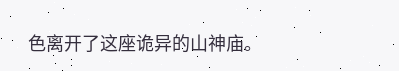色离开了这座诡异的山神庙。